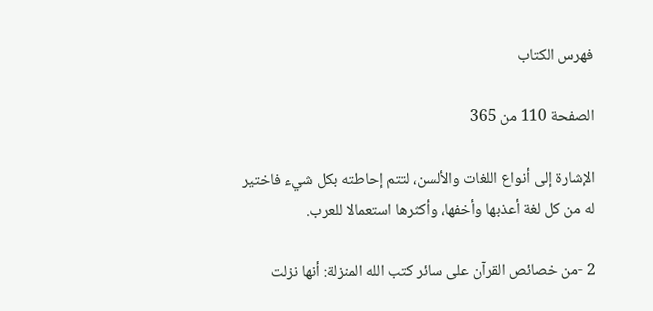فهرس الكتاب

الصفحة 110 من 365

الإشارة إلى أنواع اللغات والألسن، لتتم إحاطته بكل شيء فاختير له من كل لغة أعذبها وأخفها، وأكثرها استعمالا للعرب.

2 -من خصائص القرآن على سائر كتب الله المنزلة: أنها نزلت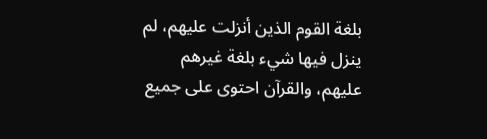بلغة القوم الذين أنزلت عليهم، لم ينزل فيها شيء بلغة غيرهم عليهم، والقرآن احتوى على جميع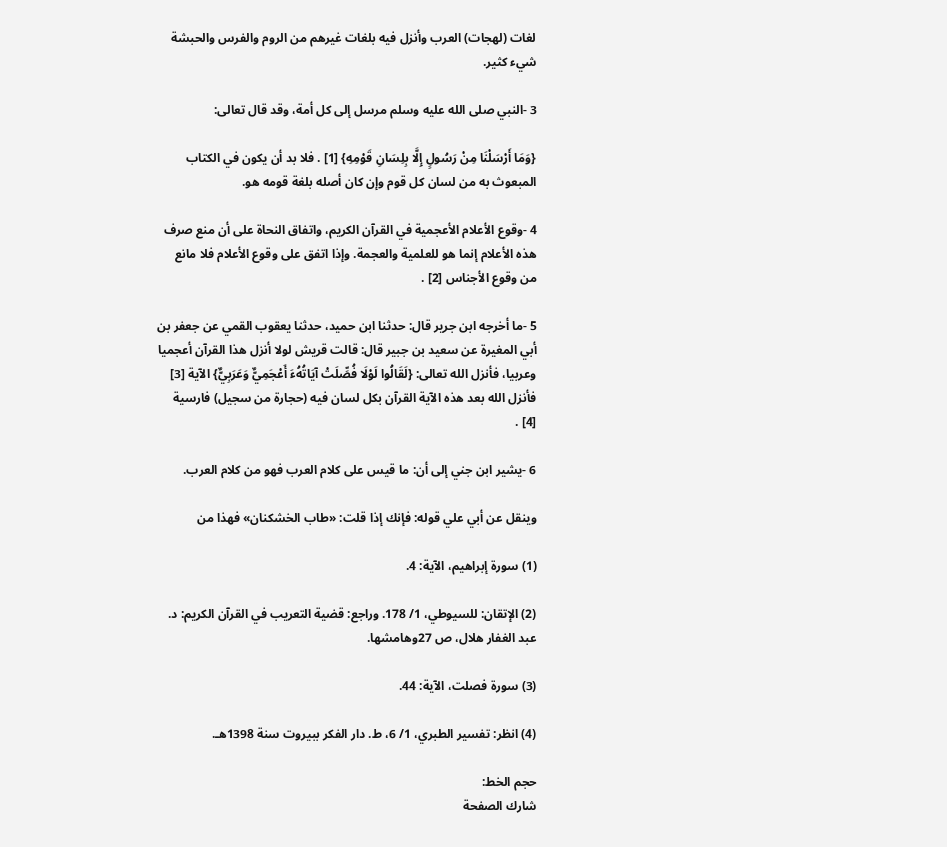لغات (لهجات) العرب وأنزل فيه بلغات غيرهم من الروم والفرس والحبشة شيء كثير.

3 -النبي صلى الله عليه وسلم مرسل إلى كل أمة، وقد قال تعالى:

{وَمَا أَرْسَلْنَا مِنْ رَسُولٍ إِلَّا بِلِسَانِ قَوْمِهِ} [1] . فلا بد أن يكون في الكتاب المبعوث به من لسان كل قوم وإن كان أصله بلغة قومه هو.

4 -وقوع الأعلام الأعجمية في القرآن الكريم، واتفاق النحاة على أن منع صرف هذه الأعلام إنما هو للعلمية والعجمة. وإذا اتفق على وقوع الأعلام فلا مانع من وقوع الأجناس [2] .

5 -ما أخرجه ابن جرير قال: حدثنا ابن حميد، حدثنا يعقوب القمي عن جعفر بن أبي المغيرة عن سعيد بن جبير قال: قالت قريش لولا أنزل هذا القرآن أعجميا وعربيا، فأنزل الله تعالى: {لَقَالُوا لَوْلَا فُصِّلَتْ آيَاتُهُءَ أَعْجَمِيٌّ وَعَرَبِيٌّ} الآية [3] فأنزل الله بعد هذه الآية القرآن بكل لسان فيه (حجارة من سجيل) فارسية [4] .

6 -يشير ابن جني إلى أن: ما قيس على كلام العرب فهو من كلام العرب.

وينقل عن أبي علي قوله: فإنك إذا قلت: «طاب الخشكنان» فهذا من

(1) سورة إبراهيم، الآية: 4.

(2) الإتقان: للسيوطي، 1/ 178. وراجع: قضية التعريب في القرآن الكريم: د. عبد الغفار هلال، ص 27وهامشها.

(3) سورة فصلت، الآية: 44.

(4) انظر: تفسير الطبري، 1/ 6، ط. دار الفكر ببيروت سنة 1398هـ.

حجم الخط:
شارك الصفحة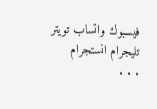فيسبوك واتساب تويتر تليجرام انستجرام
. . .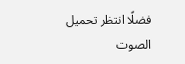فضلًا انتظر تحميل الصوت